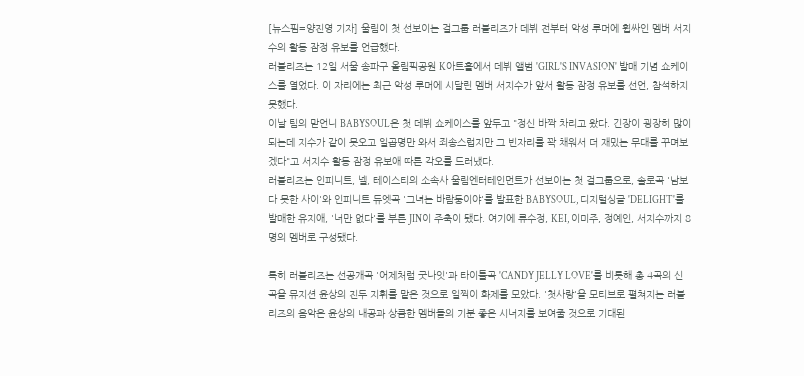[뉴스핌=양진영 기자] 울림이 첫 선보이는 걸그룹 러블리즈가 데뷔 전부터 악성 루머에 휩싸인 멤버 서지수의 활동 잠정 유보를 언급했다.
러블리즈는 12일 서울 송파구 올림픽공원 K아트홀에서 데뷔 앨범 'GIRL'S INVASION' 발매 기념 쇼케이스를 열었다. 이 자리에는 최근 악성 루머에 시달린 멤버 서지수가 앞서 활동 잠정 유보를 선언, 참석하지 못했다.
이날 팀의 맏언니 BABYSOUL은 첫 데뷔 쇼케이스를 앞두고 "정신 바짝 차리고 왔다. 긴장이 굉장히 많이 되는데 지수가 같이 못오고 일곱명만 와서 죄송스럽지만 그 빈자리를 꽉 채워서 더 재밌는 무대를 꾸며보겠다"고 서지수 활동 잠정 유보애 따른 각오를 드러냈다.
러블리즈는 인피니트, 넬, 테이스티의 소속사 울림엔터테인먼트가 선보이는 첫 걸그룹으로, 솔로곡 '남보다 못한 사이'와 인피니트 듀엣곡 '그녀는 바람둥이야'를 발표한 BABYSOUL, 디지털싱글 'DELIGHT'를 발매한 유지애, '너만 없다'를 부른 JIN이 주축이 됐다. 여기에 류수정, KEI, 이미주, 정예인, 서지수까지 8명의 멤버로 구성됐다.

특히 러블리즈는 선공개곡 '어제처럼 굿나잇'과 타이틀곡 'CANDY JELLY LOVE'를 비롯해 총 4곡의 신곡을 뮤지션 윤상의 진두 지휘를 맡은 것으로 일찍이 화제를 모았다. '첫사랑'을 모티브로 펼쳐지는 러블리즈의 음악은 윤상의 내공과 상큼한 멤버들의 기분 좋은 시너지를 보여줄 것으로 기대된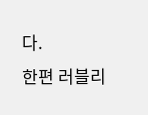다.
한편 러블리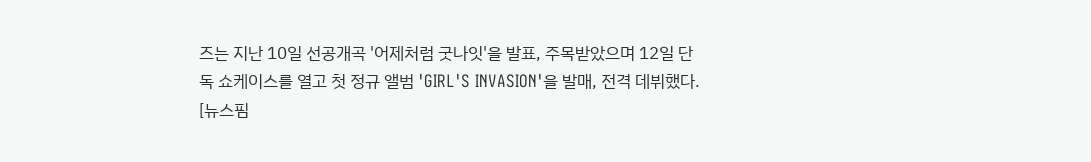즈는 지난 10일 선공개곡 '어제처럼 굿나잇'을 발표, 주목받았으며 12일 단독 쇼케이스를 열고 첫 정규 앨범 'GIRL'S INVASION'을 발매, 전격 데뷔했다.
[뉴스핌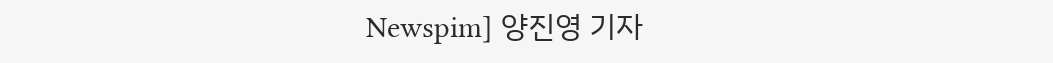Newspim] 양진영 기자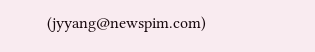(jyyang@newspim.com)